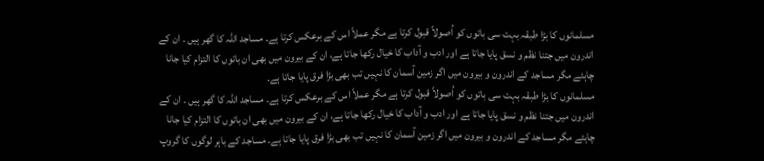مسلمانوں کا بڑا طبقہ بہت سی باتوں کو اُصولاً قبول کرتا ہے مگر عملاً اس کے برعکس کرتا ہے۔ مساجد اللہ کا گھر ہیں ۔ ان کے اندرون میں جتنا نظم و نسق پایا جاتا ہے اور ادب و آداب کا خیال رکھا جاتا ہے، ان کے بیرون میں بھی ان باتوں کا التزام کیا جانا چاہئے مگر مساجد کے اندرون و بیرون میں اگر زمین آسمان کا نہیں تب بھی بڑا فرق پایا جاتا ہے۔
مسلمانوں کا بڑا طبقہ بہت سی باتوں کو اُصولاً قبول کرتا ہے مگر عملاً اس کے برعکس کرتا ہے۔ مساجد اللہ کا گھر ہیں ۔ ان کے اندرون میں جتنا نظم و نسق پایا جاتا ہے اور ادب و آداب کا خیال رکھا جاتا ہے، ان کے بیرون میں بھی ان باتوں کا التزام کیا جانا چاہئے مگر مساجد کے اندرون و بیرون میں اگر زمین آسمان کا نہیں تب بھی بڑا فرق پایا جاتا ہے۔ مساجد کے باہر لوگوں کا گروپ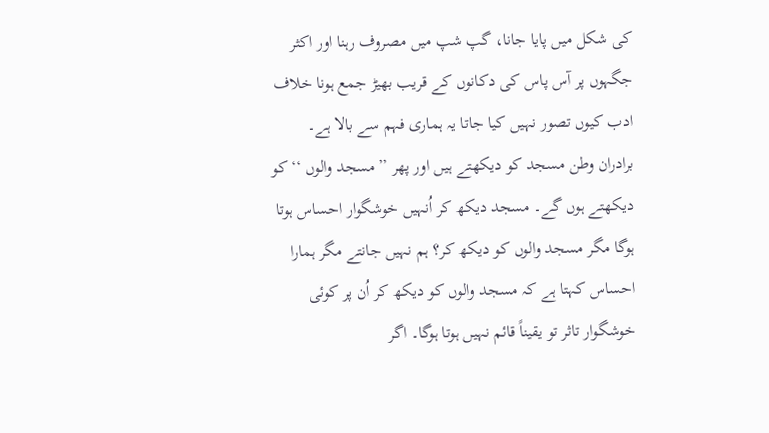کی شکل میں پایا جانا، گپ شپ میں مصروف رہنا اور اکثر جگہوں پر آس پاس کی دکانوں کے قریب بھیڑ جمع ہونا خلاف ادب کیوں تصور نہیں کیا جاتا یہ ہماری فہم سے بالا ہے۔
برادران وطن مسجد کو دیکھتے ہیں اور پھر ’’مسجد والوں ‘‘ کو دیکھتے ہوں گے۔ مسجد دیکھ کر اُنہیں خوشگوار احساس ہوتا ہوگا مگر مسجد والوں کو دیکھ کر؟ ہم نہیں جانتے مگر ہمارا احساس کہتا ہے کہ مسجد والوں کو دیکھ کر اُن پر کوئی خوشگوار تاثر تو یقیناً قائم نہیں ہوتا ہوگا۔ اگر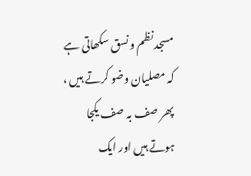مسجد نظم و نسق سکھاتی ہے کہ مصلیان وضو کرتے ہیں ، پھر صف بہ صف یکجا ہوتے ہیں اور ایک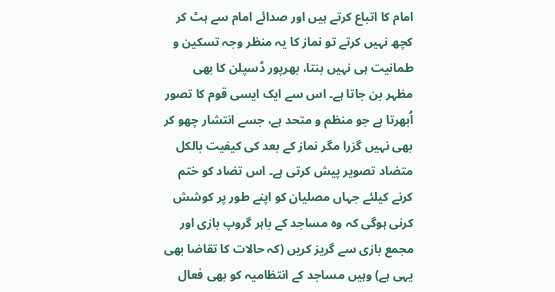امام کا اتباع کرتے ہیں اور صدائے امام سے ہٹ کر کچھ نہیں کرتے تو نماز کا یہ منظر وجہ تسکین و طمانیت ہی نہیں بنتا، بھرپور ڈسپلن کا بھی مظہر بن جاتا ہے۔ اس سے ایک ایسی قوم کا تصور اُبھرتا ہے جو منظم و متحد ہے، جسے انتشار چھو کر بھی نہیں گزرا مگر نماز کے بعد کی کیفیت بالکل متضاد تصویر پیش کرتی ہے۔ اس تضاد کو ختم کرنے کیلئے جہاں مصلیان کو اپنے طور پر کوشش کرنی ہوگی کہ وہ مساجد کے باہر گروپ بازی اور مجمع بازی سے گریز کریں (کہ حالات کا تقاضا بھی یہی ہے) وہیں مساجد کے انتظامیہ کو بھی فعال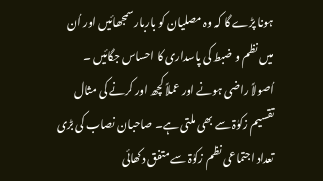ہونا پڑے گا کہ وہ مصلیان کو باربار سمجھائیں اور اُن میں نظم و ضبط کی پاسداری کا احساس جگائیں ۔
اُصولاً راضی ہونے اور عملاً کچھ اور کرنے کی مثال تقسیم زکوٰۃ سے بھی ملتی ہے۔ صاحبان نصاب کی بڑی تعداد اجتماعی نظم زکوٰۃ سے متفق دکھائی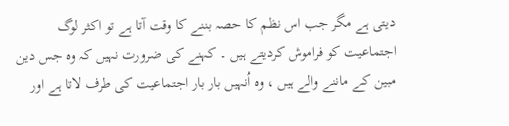دیتی ہے مگر جب اس نظم کا حصہ بننے کا وقت آتا ہے تو اکثر لوگ اجتماعیت کو فراموش کردیتے ہیں ۔ کہنے کی ضرورت نہیں کہ وہ جس دین مبین کے ماننے والے ہیں ، وہ اُنہیں بار بار اجتماعیت کی طرف لاتا ہے اور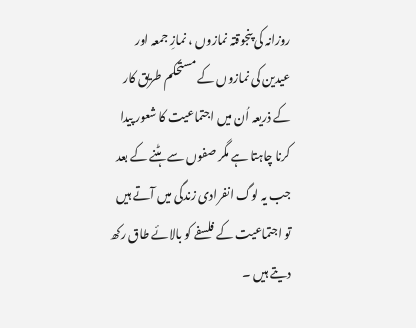روزانہ کی پنجوقتہ نمازوں ، نمازِ جمعہ اور عیدین کی نمازوں کے مستحکم طریق کار کے ذریعہ اُن میں اجتماعیت کا شعور پیدا کرنا چاہتا ہے مگر صفوں سے ہٹنے کے بعد جب یہ لوگ انفرادی زندگی میں آتے ہیں تو اجتماعیت کے فلسفے کو بالائے طاق رکھ دیتے ہیں ۔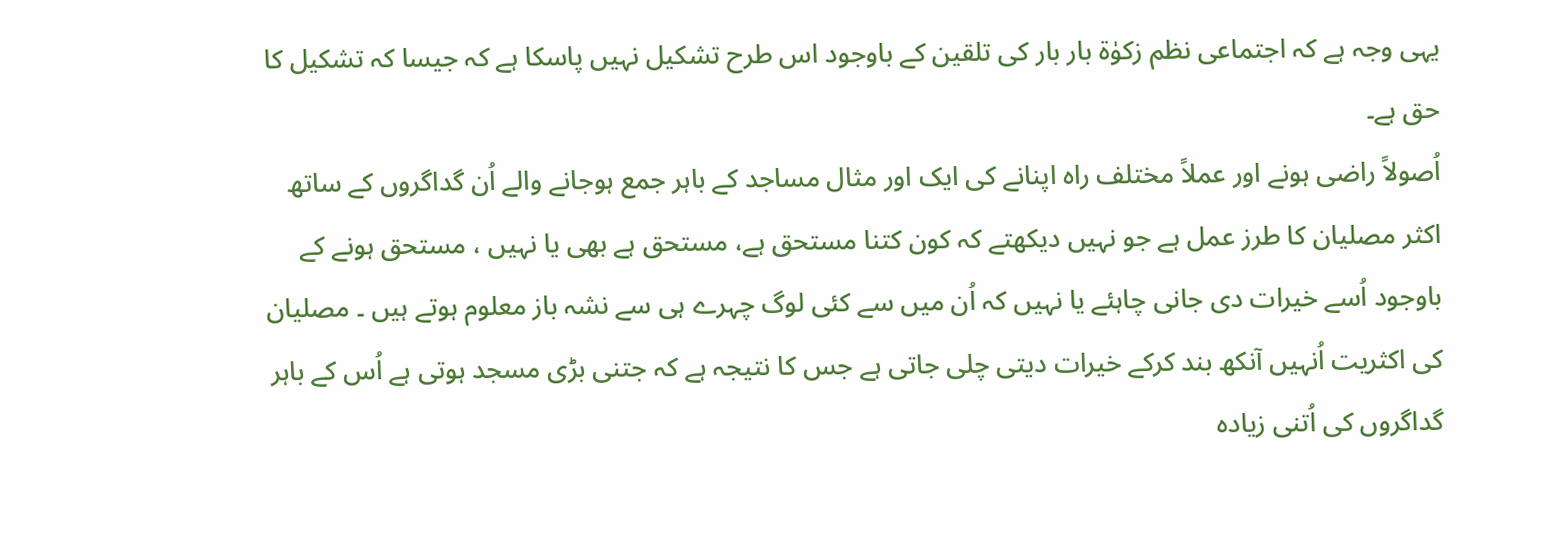یہی وجہ ہے کہ اجتماعی نظم زکوٰۃ بار بار کی تلقین کے باوجود اس طرح تشکیل نہیں پاسکا ہے کہ جیسا کہ تشکیل کا حق ہے۔
اُصولاً راضی ہونے اور عملاً مختلف راہ اپنانے کی ایک اور مثال مساجد کے باہر جمع ہوجانے والے اُن گداگروں کے ساتھ اکثر مصلیان کا طرز عمل ہے جو نہیں دیکھتے کہ کون کتنا مستحق ہے، مستحق ہے بھی یا نہیں ، مستحق ہونے کے باوجود اُسے خیرات دی جانی چاہئے یا نہیں کہ اُن میں سے کئی لوگ چہرے ہی سے نشہ باز معلوم ہوتے ہیں ۔ مصلیان کی اکثریت اُنہیں آنکھ بند کرکے خیرات دیتی چلی جاتی ہے جس کا نتیجہ ہے کہ جتنی بڑی مسجد ہوتی ہے اُس کے باہر گداگروں کی اُتنی زیادہ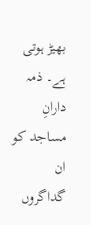بھیڑ ہوتی ہے۔ ذمہ دارانِ مساجد کو ان گداگروں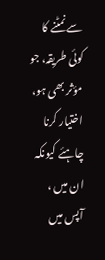سے نمٹنے کا کوئی طریقہ، جو مؤثر بھی ہو، اختیار کرنا چاہئے کیونکہ ان میں ، آپس میں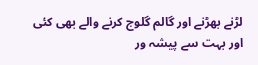لڑنے بھڑنے اور گالم گلوج کرنے والے بھی کئی اور بہت سے پیشہ ور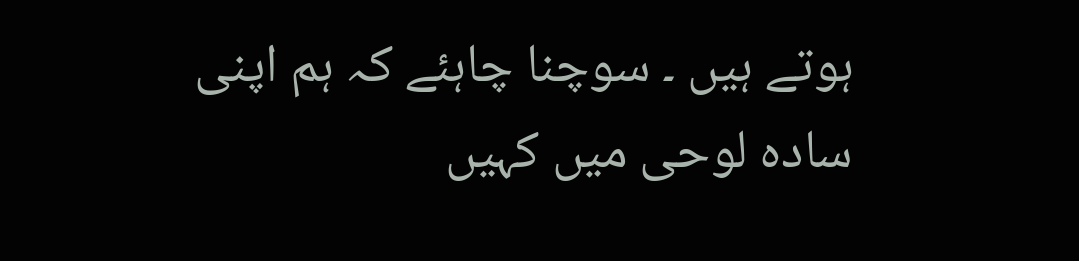ہوتے ہیں ۔ سوچنا چاہئے کہ ہم اپنی سادہ لوحی میں کہیں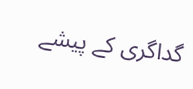گداگری کے پیشے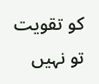کو تقویت تو نہیں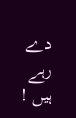دے رہے ہیں !